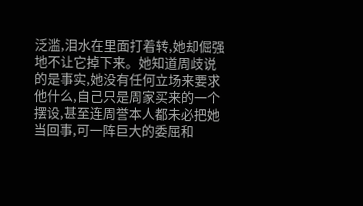泛滥,泪水在里面打着转,她却倔强地不让它掉下来。她知道周歧说的是事实,她没有任何立场来要求他什么,自己只是周家买来的一个摆设,甚至连周誉本人都未必把她当回事,可一阵巨大的委屈和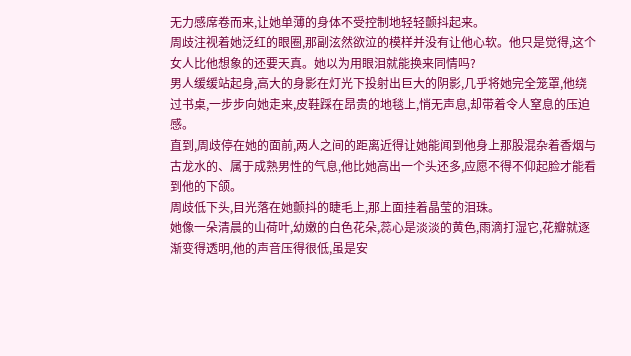无力感席卷而来,让她单薄的身体不受控制地轻轻颤抖起来。
周歧注视着她泛红的眼圈,那副泫然欲泣的模样并没有让他心软。他只是觉得,这个女人比他想象的还要天真。她以为用眼泪就能换来同情吗?
男人缓缓站起身,高大的身影在灯光下投射出巨大的阴影,几乎将她完全笼罩,他绕过书桌,一步步向她走来,皮鞋踩在昂贵的地毯上,悄无声息,却带着令人窒息的压迫感。
直到,周歧停在她的面前,两人之间的距离近得让她能闻到他身上那股混杂着香烟与古龙水的、属于成熟男性的气息,他比她高出一个头还多,应愿不得不仰起脸才能看到他的下颌。
周歧低下头,目光落在她颤抖的睫毛上,那上面挂着晶莹的泪珠。
她像一朵清晨的山荷叶,幼嫩的白色花朵,蕊心是淡淡的黄色,雨滴打湿它,花瓣就逐渐变得透明,他的声音压得很低,虽是安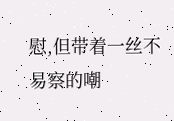慰,但带着一丝不易察的嘲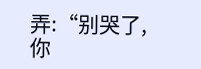弄:“别哭了,你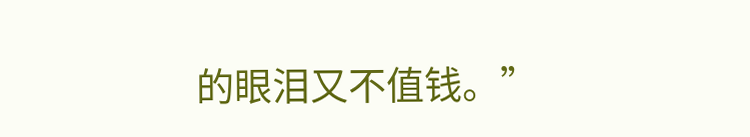的眼泪又不值钱。”